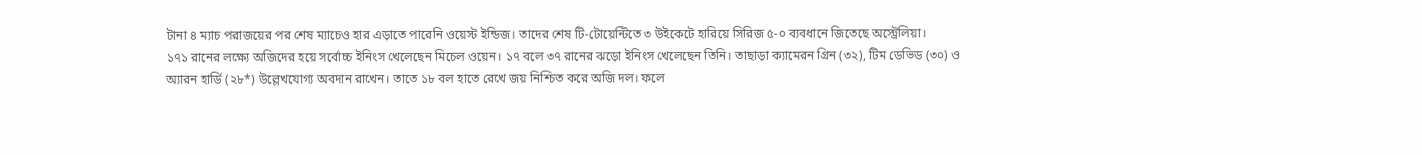টানা ৪ ম্যাচ পরাজয়ের পর শেষ ম্যাচেও হার এড়াতে পারেনি ওয়েস্ট ইন্ডিজ। তাদের শেষ টি-টোয়েন্টিতে ৩ উইকেটে হারিয়ে সিরিজ ৫-০ ব্যবধানে জিতেছে অস্ট্রেলিয়া।
১৭১ রানের লক্ষ্যে অজিদের হয়ে সর্বোচ্চ ইনিংস খেলেছেন মিচেল ওয়েন। ১৭ বলে ৩৭ রানের ঝড়ো ইনিংস খেলেছেন তিনি। তাছাড়া ক্যামেরন গ্রিন (৩২), টিম ডেভিড (৩০) ও অ্যারন হার্ডি (২৮*) উল্লেখযোগ্য অবদান রাখেন। তাতে ১৮ বল হাতে রেখে জয় নিশ্চিত করে অজি দল। ফলে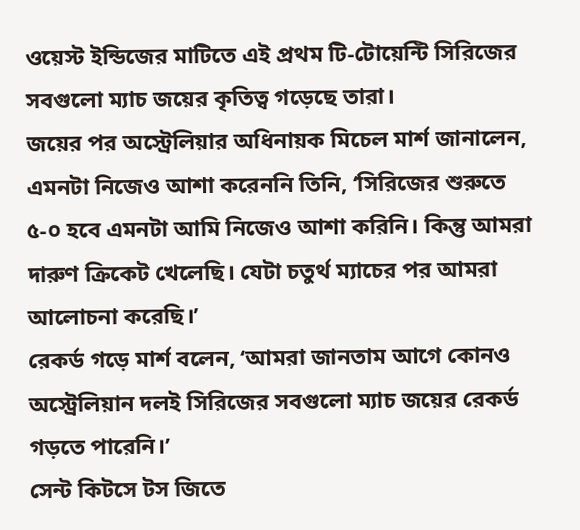ওয়েস্ট ইন্ডিজের মাটিতে এই প্রথম টি-টোয়েন্টি সিরিজের সবগুলো ম্যাচ জয়ের কৃতিত্ব গড়েছে তারা।
জয়ের পর অস্ট্রেলিয়ার অধিনায়ক মিচেল মার্শ জানালেন, এমনটা নিজেও আশা করেননি তিনি, ‘সিরিজের শুরুতে ৫-০ হবে এমনটা আমি নিজেও আশা করিনি। কিন্তু আমরা দারুণ ক্রিকেট খেলেছি। যেটা চতুর্থ ম্যাচের পর আমরা আলোচনা করেছি।’
রেকর্ড গড়ে মার্শ বলেন, ‘আমরা জানতাম আগে কোনও অস্ট্রেলিয়ান দলই সিরিজের সবগুলো ম্যাচ জয়ের রেকর্ড গড়তে পারেনি।’
সেন্ট কিটসে টস জিতে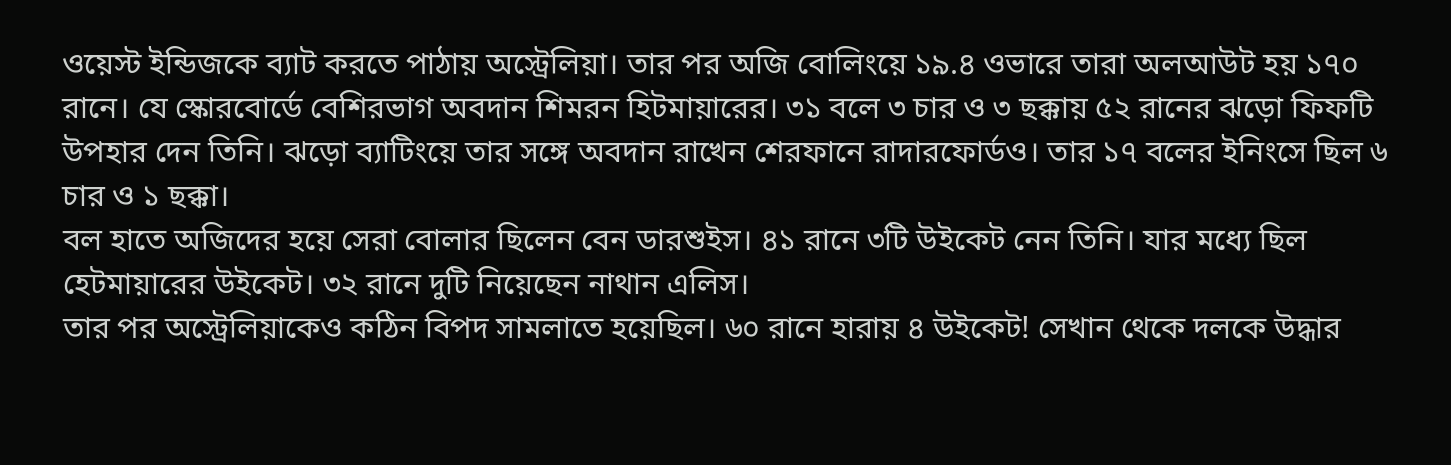ওয়েস্ট ইন্ডিজকে ব্যাট করতে পাঠায় অস্ট্রেলিয়া। তার পর অজি বোলিংয়ে ১৯.৪ ওভারে তারা অলআউট হয় ১৭০ রানে। যে স্কোরবোর্ডে বেশিরভাগ অবদান শিমরন হিটমায়ারের। ৩১ বলে ৩ চার ও ৩ ছক্কায় ৫২ রানের ঝড়ো ফিফটি উপহার দেন তিনি। ঝড়ো ব্যাটিংয়ে তার সঙ্গে অবদান রাখেন শেরফানে রাদারফোর্ডও। তার ১৭ বলের ইনিংসে ছিল ৬ চার ও ১ ছক্কা।
বল হাতে অজিদের হয়ে সেরা বোলার ছিলেন বেন ডারশুইস। ৪১ রানে ৩টি উইকেট নেন তিনি। যার মধ্যে ছিল হেটমায়ারের উইকেট। ৩২ রানে দুটি নিয়েছেন নাথান এলিস।
তার পর অস্ট্রেলিয়াকেও কঠিন বিপদ সামলাতে হয়েছিল। ৬০ রানে হারায় ৪ উইকেট! সেখান থেকে দলকে উদ্ধার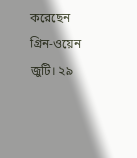করেছেন গ্রিন-ওয়েন জুটি। ২৯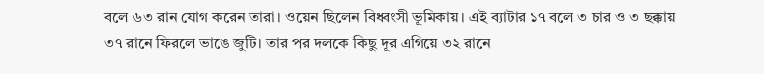বলে ৬৩ রান যোগ করেন তারা। ওয়েন ছিলেন বিধ্বংসী ভূমিকায়। এই ব্যাটার ১৭ বলে ৩ চার ও ৩ ছক্কায় ৩৭ রানে ফিরলে ভাঙে জুটি। তার পর দলকে কিছু দূর এগিয়ে ৩২ রানে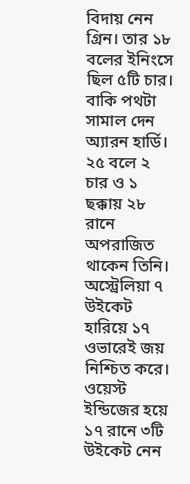বিদায় নেন গ্রিন। তার ১৮ বলের ইনিংসে ছিল ৫টি চার। বাকি পথটা সামাল দেন অ্যারন হার্ডি। ২৫ বলে ২ চার ও ১ ছক্কায় ২৮ রানে অপরাজিত থাকেন তিনি। অস্ট্রেলিয়া ৭ উইকেট হারিয়ে ১৭ ওভারেই জয় নিশ্চিত করে।
ওয়েস্ট ইন্ডিজের হয়ে ১৭ রানে ৩টি উইকেট নেন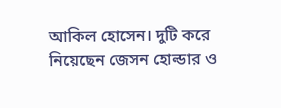আকিল হোসেন। দুটি করে নিয়েছেন জেসন হোল্ডার ও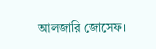আলজারি জোসেফ।